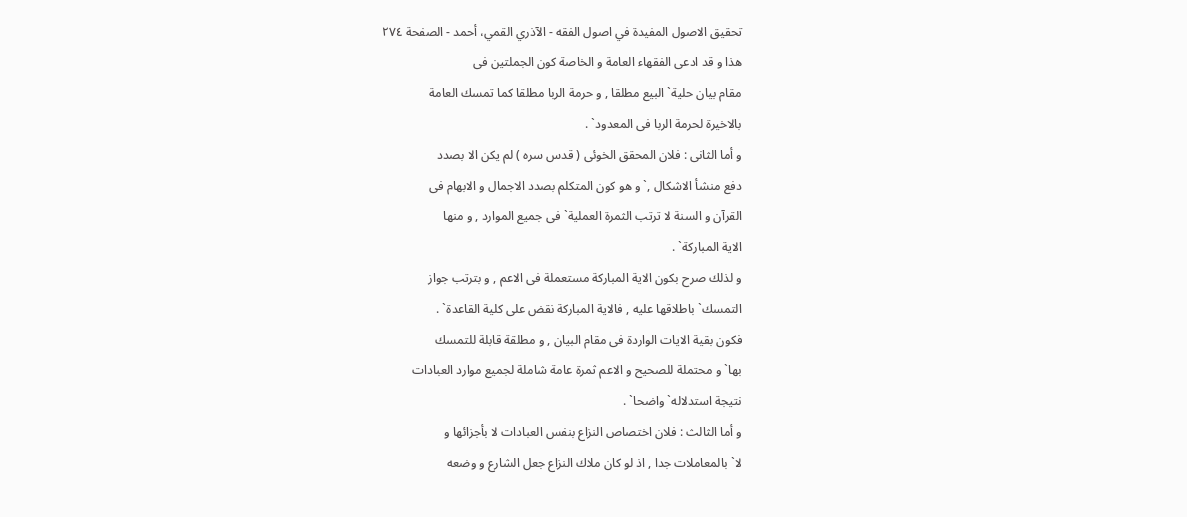تحقيق الاصول المفيدة في اصول الفقه - الآذري القمي، أحمد - الصفحة ٢٧٤
هذا و قد ادعى الفقهاء العامة و الخاصة كون الجملتين فى
مقام بيان حلية` البيع مطلقا , و حرمة الربا مطلقا كما تمسك العامة
بالاخيرة لحرمة الربا فى المعدود` .
و أما الثانى : فلان المحقق الخوئى ( قدس سره ) لم يكن الا بصدد
دفع منشأ الاشكال ,` و هو كون المتكلم بصدد الاجمال و الابهام فى
القرآن و السنة لا ترتب الثمرة العملية` فى جميع الموارد , و منها
الاية المباركة` .
و لذلك صرح بكون الاية المباركة مستعملة فى الاعم , و بترتب جواز
التمسك` باطلاقها عليه , فالاية المباركة نقض على كلية القاعدة` .
فكون بقية الايات الواردة فى مقام البيان , و مطلقة قابلة للتمسك
بها` و محتملة للصحيح و الاعم ثمرة عامة شاملة لجميع موارد العبادات
نتيجة استدلاله` واضحا` .
و أما الثالث : فلان اختصاص النزاع بنفس العبادات لا بأجزائها و
لا` بالمعاملات جدا , اذ لو كان ملاك النزاع جعل الشارع و وضعه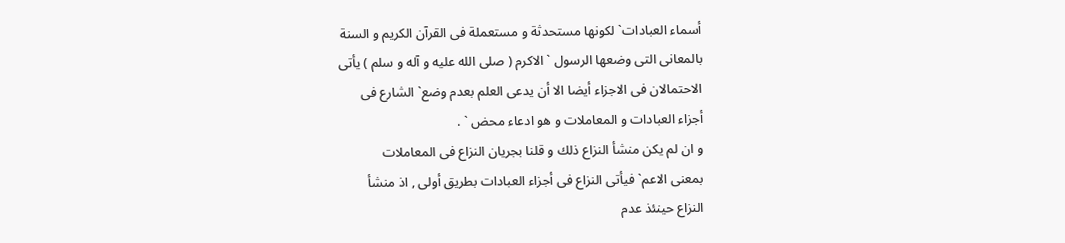أسماء العبادات` لكونها مستحدثة و مستعملة فى القرآن الكريم و السنة
بالمعانى التى وضعها الرسول ` الاكرم ( صلى الله عليه و آله و سلم ) يأتى
الاحتمالان فى الاجزاء أيضا الا أن يدعى العلم بعدم وضع` الشارع فى
أجزاء العبادات و المعاملات و هو ادعاء محض ` .
و ان لم يكن منشأ النزاع ذلك و قلنا بجريان النزاع فى المعاملات
بمعنى الاعم` فيأتى النزاع فى أجزاء العبادات بطريق أولى , اذ منشأ
النزاع حينئذ عدم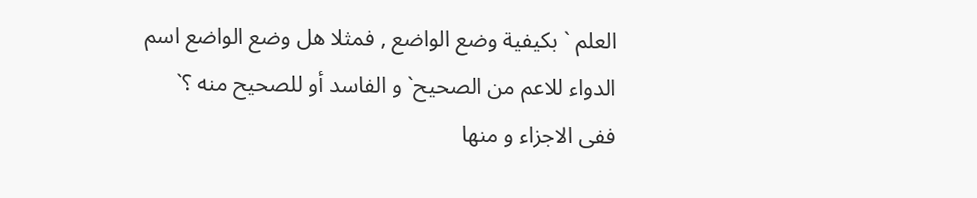العلم ` بكيفية وضع الواضع , فمثلا هل وضع الواضع اسم
الدواء للاعم من الصحيح` و الفاسد أو للصحيح منه ؟`
ففى الاجزاء و منها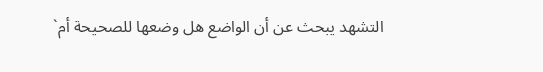التشهد يبحث عن أن الواضع هل وضعها للصحيحة أم`